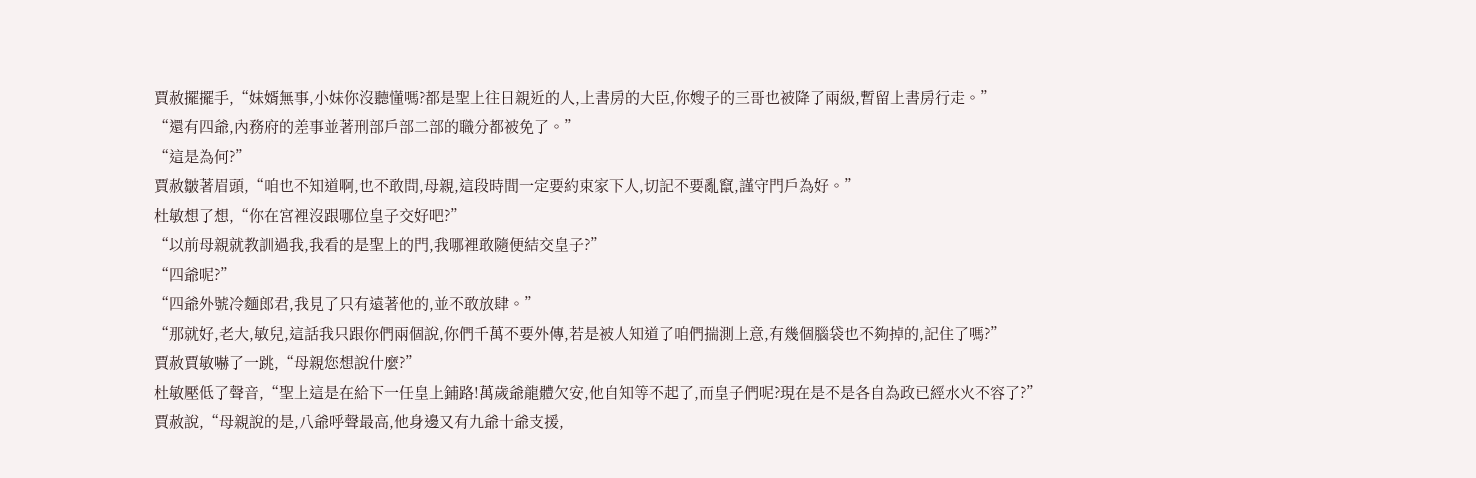賈赦擺擺手,“妹婿無事,小妹你沒聽懂嗎?都是聖上往日親近的人,上書房的大臣,你嫂子的三哥也被降了兩級,暫留上書房行走。”
“還有四爺,內務府的差事並著刑部戶部二部的職分都被免了。”
“這是為何?”
賈赦皺著眉頭,“咱也不知道啊,也不敢問,母親,這段時間一定要約束家下人,切記不要亂竄,謹守門戶為好。”
杜敏想了想,“你在宮裡沒跟哪位皇子交好吧?”
“以前母親就教訓過我,我看的是聖上的門,我哪裡敢隨便結交皇子?”
“四爺呢?”
“四爺外號冷麵郎君,我見了只有遠著他的,並不敢放肆。”
“那就好,老大,敏兒,這話我只跟你們兩個說,你們千萬不要外傳,若是被人知道了咱們揣測上意,有幾個腦袋也不夠掉的,記住了嗎?”
賈赦賈敏嚇了一跳,“母親您想說什麼?”
杜敏壓低了聲音,“聖上這是在給下一任皇上鋪路!萬歲爺龍體欠安,他自知等不起了,而皇子們呢?現在是不是各自為政已經水火不容了?”
賈赦說,“母親說的是,八爺呼聲最高,他身邊又有九爺十爺支援,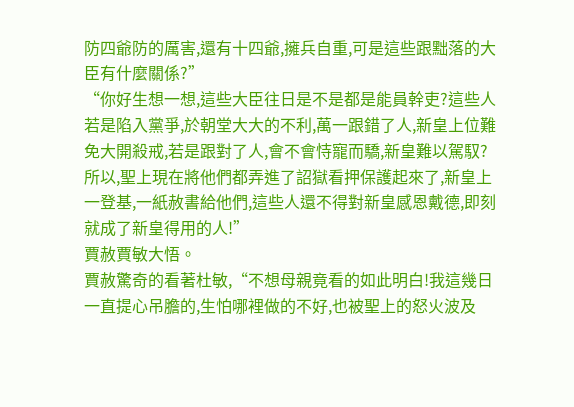防四爺防的厲害,還有十四爺,擁兵自重,可是這些跟黜落的大臣有什麼關係?”
“你好生想一想,這些大臣往日是不是都是能員幹吏?這些人若是陷入黨爭,於朝堂大大的不利,萬一跟錯了人,新皇上位難免大開殺戒,若是跟對了人,會不會恃寵而驕,新皇難以駕馭?所以,聖上現在將他們都弄進了詔獄看押保護起來了,新皇上一登基,一紙赦書給他們,這些人還不得對新皇感恩戴德,即刻就成了新皇得用的人!”
賈赦賈敏大悟。
賈赦驚奇的看著杜敏,“不想母親竟看的如此明白!我這幾日一直提心吊膽的,生怕哪裡做的不好,也被聖上的怒火波及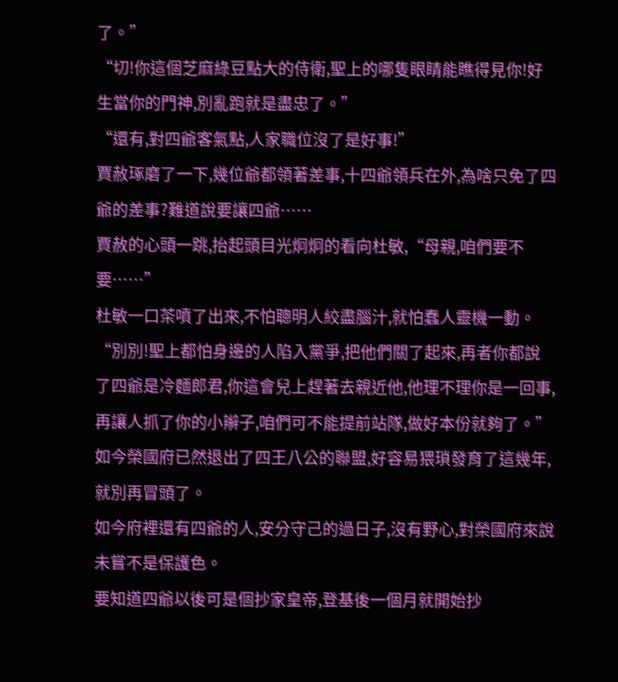了。”
“切!你這個芝麻綠豆點大的侍衛,聖上的哪隻眼睛能瞧得見你!好生當你的門神,別亂跑就是盡忠了。”
“還有,對四爺客氣點,人家職位沒了是好事!”
賈赦琢磨了一下,幾位爺都領著差事,十四爺領兵在外,為啥只免了四爺的差事?難道說要讓四爺……
賈赦的心頭一跳,抬起頭目光炯炯的看向杜敏,“母親,咱們要不要……”
杜敏一口茶噴了出來,不怕聰明人絞盡腦汁,就怕蠢人靈機一動。
“別別!聖上都怕身邊的人陷入黨爭,把他們關了起來,再者你都說了四爺是冷麵郎君,你這會兒上趕著去親近他,他理不理你是一回事,再讓人抓了你的小辮子,咱們可不能提前站隊,做好本份就夠了。”
如今榮國府已然退出了四王八公的聯盟,好容易猥瑣發育了這幾年,就別再冒頭了。
如今府裡還有四爺的人,安分守己的過日子,沒有野心,對榮國府來說未嘗不是保護色。
要知道四爺以後可是個抄家皇帝,登基後一個月就開始抄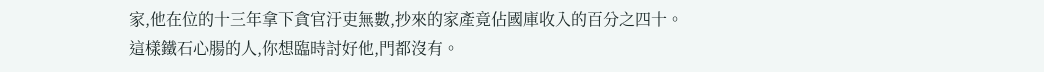家,他在位的十三年拿下貪官汙吏無數,抄來的家產竟佔國庫收入的百分之四十。
這樣鐵石心腸的人,你想臨時討好他,門都沒有。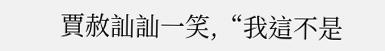賈赦訕訕一笑,“我這不是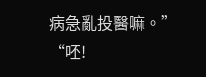病急亂投醫嘛。”
“呸!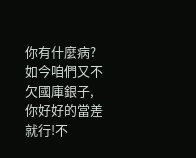你有什麼病?如今咱們又不欠國庫銀子,你好好的當差就行!不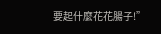要起什麼花花腸子!”